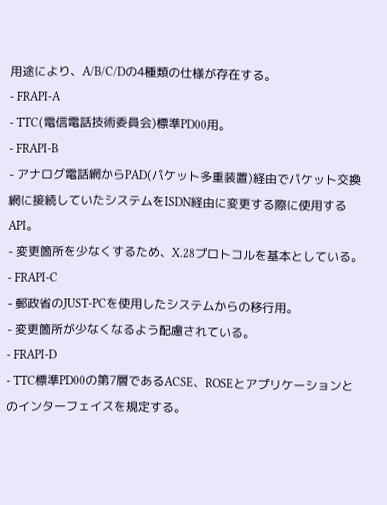用途により、A/B/C/Dの4種類の仕様が存在する。
- FRAPI-A
- TTC(電信電話技術委員会)標準PD00用。
- FRAPI-B
- アナログ電話網からPAD(パケット多重装置)経由でパケット交換網に接続していたシステムをISDN経由に変更する際に使用するAPI。
- 変更箇所を少なくするため、X.28プロトコルを基本としている。
- FRAPI-C
- 郵政省のJUST-PCを使用したシステムからの移行用。
- 変更箇所が少なくなるよう配慮されている。
- FRAPI-D
- TTC標準PD00の第7層であるACSE、ROSEとアプリケーションとのインターフェイスを規定する。